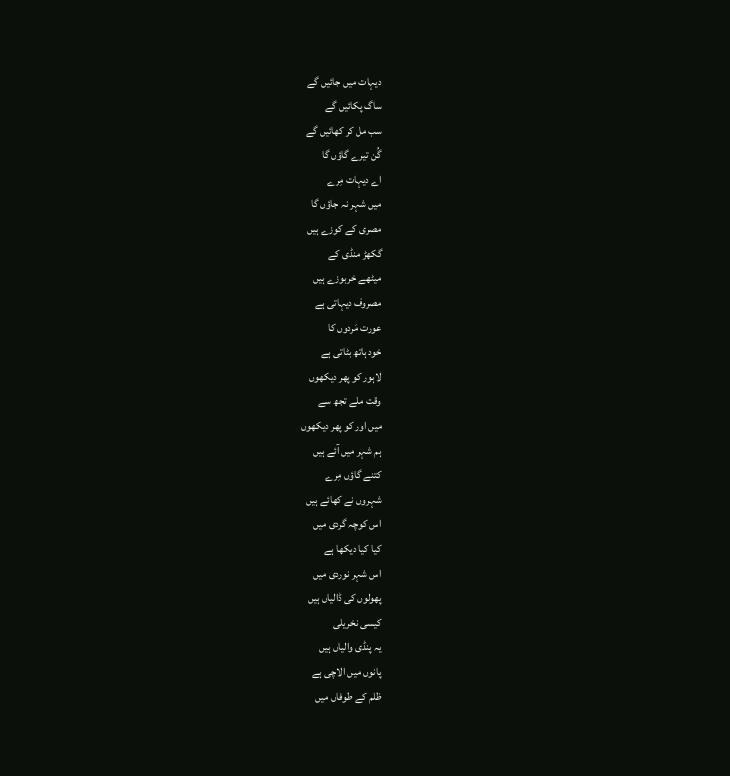دیہات میں جائیں گے
ساگ پکائیں گے
سب مل کر کھائیں گے
گُن تیرے گاؤں گا
اے دیہات مِرے
میں شہر نہ جاؤں گا
مصری کے کوزے ہیں
گکھڑ منڈی کے
میٹھے خربوزے ہیں
مصروف دیہاتی ہے
عورت مَردوں کا
خود ہاتھ بٹاتی ہے
لاہور کو پھر دیکھوں
وقت ملے تجھ سے
میں اور کو پھر دیکھوں
ہم شہر میں آئے ہیں
کتنے گاؤں مِرے
شہروں نے کھائے ہیں
اس کوچہ گردی میں
کیا کیا دیکھا ہے
اس شہر نوردی میں
پھولوں کی ڈالیاں ہیں
کیسی نخریلی
یہ پنڈی والیاں ہیں
پانوں میں الاچی ہے
ظلم کے طوفاں میں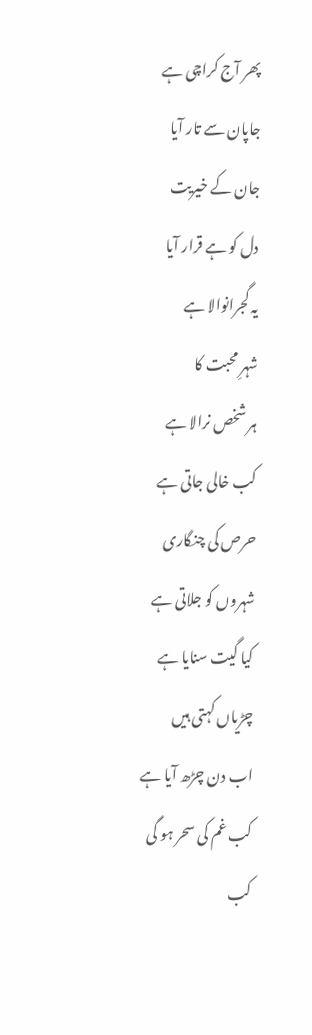پھر آج کراچی ہے
جاپان سے تار آیا
جان کے خیریت
دل کو ہے قرار آیا
یہ گجرانوالا ہے
شہرِ محبت کا
ہر شخص نرالا ہے
کب خالی جاتی ہے
حرص کی چنگاری
شہروں کو جلاتی ہے
کیا گیت سنایا ہے
چڑیاں کہتی ہیں
اب دن چڑھ آیا ہے
کب غم کی سحر ہو گی
کب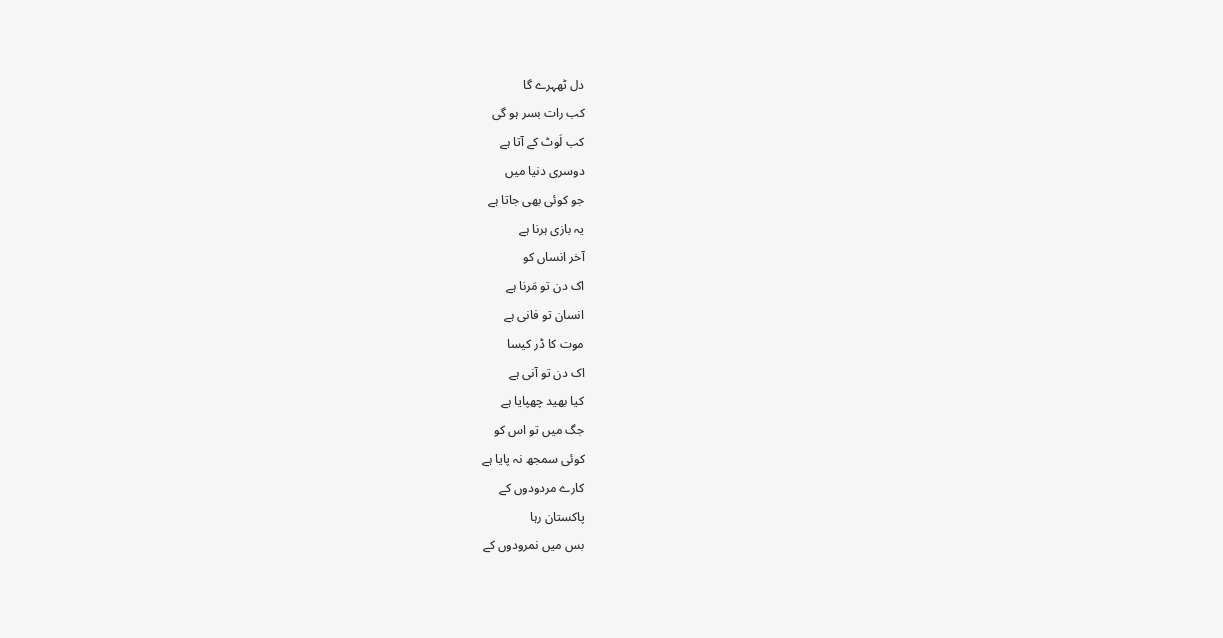دل ٹھہرے گا
کب رات بسر ہو گی
کب لَوٹ کے آتا ہے
دوسری دنیا میں
جو کوئی بھی جاتا ہے
یہ بازی ہرنا ہے
آخر انساں کو
اک دن تو مَرنا ہے
انسان تو فانی ہے
موت کا ڈر کیسا
اک دن تو آنی ہے
کیا بھید چھپایا ہے
جگ میں تو اس کو
کوئی سمجھ نہ پایا ہے
کارے مردودوں کے
پاکستان رہا
بس میں نمرودوں کے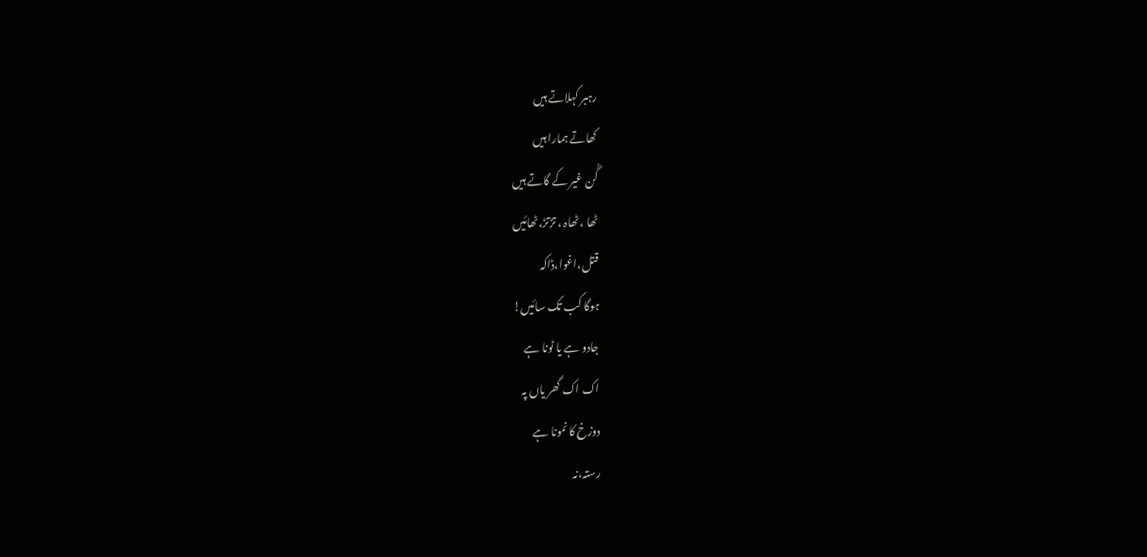رہبر کہلاتے ہیں
کھاتے ہمارا ہیں
گُن غیر کے گاتے ہیں
ٹھا ،ٹھاہ ، تڑتڑ،ٹھائیں
قتل،اغوا،ڈاکہ
ہوگا کب تک سائیں!
جادو ہے یا ٹونا ہے
اک اک گھر یاں پہ
دوزخ کا نمونا ہے
رستہ،نہ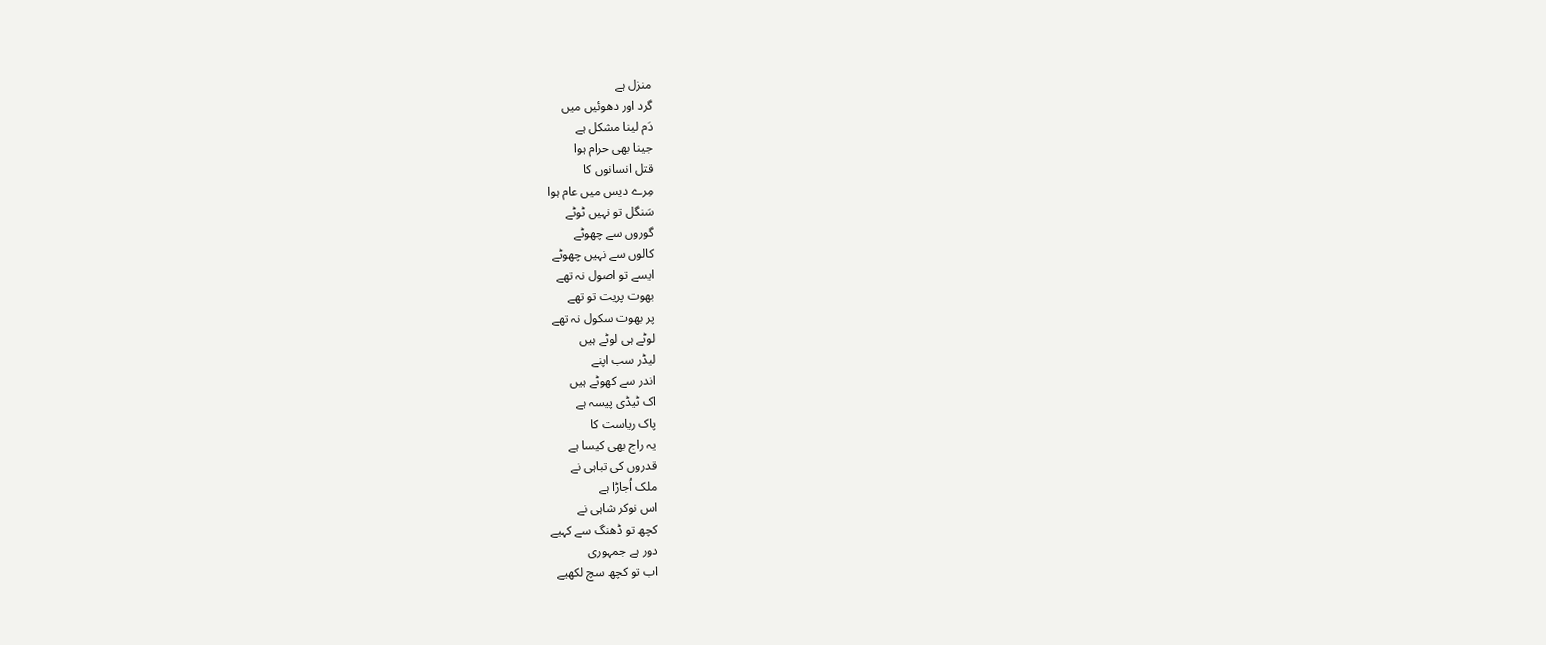منزل ہے
گرد اور دھوئیں میں
دَم لینا مشکل ہے
جینا بھی حرام ہوا
قتل انسانوں کا
مِرے دیس میں عام ہوا
سَنگل تو نہیں ٹوٹے
گوروں سے چھوٹے
کالوں سے نہیں چھوٹے
ایسے تو اصول نہ تھے
بھوت پریت تو تھے
پر بھوت سکول نہ تھے
لوٹے ہی لوٹے ہیں
لیڈر سب اپنے
اندر سے کھوٹے ہیں
اک ٹیڈی پیسہ ہے
پاک ریاست کا
یہ راج بھی کیسا ہے
قدروں کی تباہی نے
ملک اُجاڑا ہے
اس نوکر شاہی نے
کچھ تو ڈھنگ سے کہیے
دور ہے جمہوری
اب تو کچھ سچ لکھیے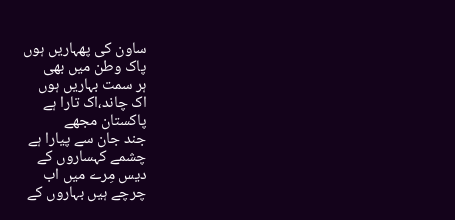ساون کی پھہاریں ہوں
پاک وطن میں بھی
ہر سمت بہاریں ہوں
اک چاند،اک تارا ہے
پاکستان مجھے
جند جان سے پیارا ہے
چشمے کہساروں کے
دیس مِرے میں اب
چرچے ہیں بہاروں کے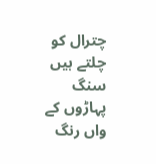چترال کو چلتے ہیں
سنگ پہاڑوں کے
واں رنگ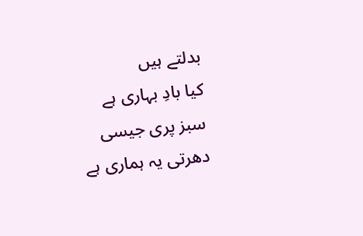بدلتے ہیں
کیا بادِ بہاری ہے
سبز پری جیسی
دھرتی یہ ہماری ہے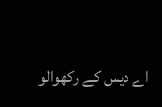اے دیس کے رکھوالو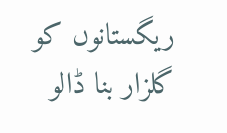ریگستانوں کو
گلزار بنا ڈالو